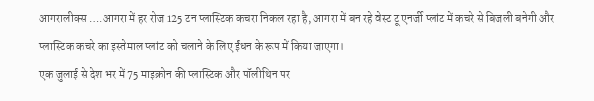आगरालीक्स ….आगरा में हर रोज 125 टन प्लास्टिक कचरा निकल रहा है, आगरा में बन रहे वेस्ट टू एनर्जी प्लांट में कचरे से बिजली बनेगी और प्लास्टिक कचरे का इस्तेमाल प्लांट को चलाने के लिए ईंधन के रूप में किया जाएगा।
एक जुलाई से देश भर में 75 माइक्रोन की प्लास्टिक और पॉलीथिन पर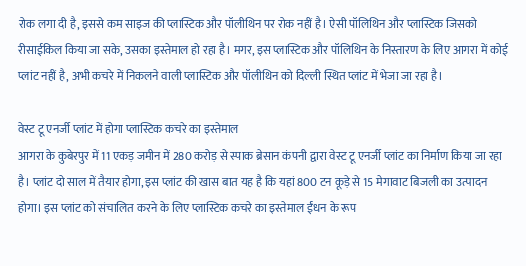रोक लगा दी है, इससे कम साइज की प्लास्टिक और पॉलीथिन पर रोक नहीं है। ऐसी पॉलिथिन और प्लास्टिक जिसको रीसाईकिल किया जा सके, उसका इस्तेमाल हो रहा है। मगर, इस प्लास्टिक और पॉलिथिन के निस्तारण के लिए आगरा में कोई प्लांट नहीं है, अभी कचरे में निकलने वाली प्लास्टिक और पॉलीथिन को दिल्ली स्थित प्लांट में भेजा जा रहा है।

वेस्ट टू एनर्जी प्लांट में होगा प्लास्टिक कचरे का इस्तेमाल
आगरा के कुबेरपुर में 11 एकड़ जमीन में 280 करोड़ से स्पाक ब्रेसान कंपनी द्वारा वेस्ट टू एनर्जी प्लांट का निर्माण किया जा रहा है। प्लांट दो साल में तैयार होगा, इस प्लांट की खास बात यह है कि यहां 800 टन कूड़े से 15 मेगावाट बिजली का उत्पादन होगा। इस प्लांट को संचालित करने के लिए प्लास्टिक कचरे का इस्तेमाल ईंधन के रूप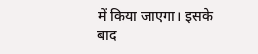में किया जाएगा। इसके बाद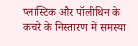प्लास्टिक और पॉलीथिन के कचरे के निस्तारण में समस्या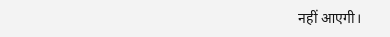नहीं आएगी।